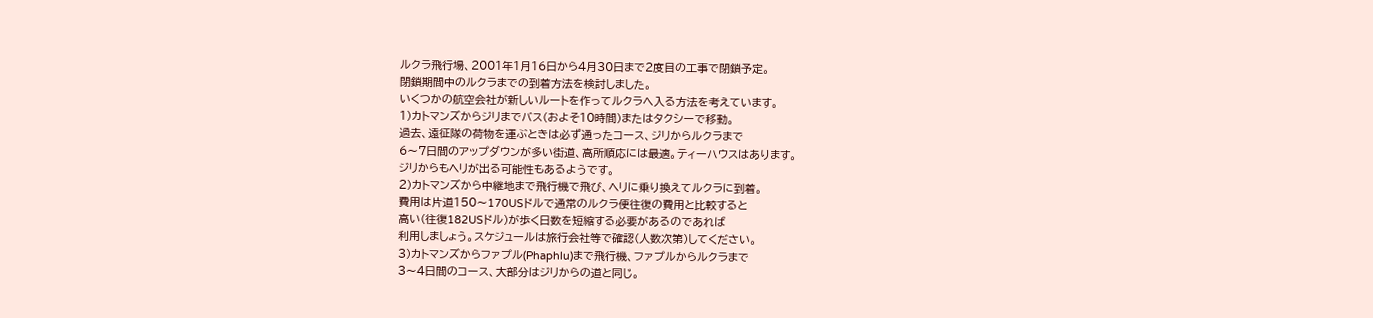ルクラ飛行場、2001年1月16日から4月30日まで2度目の工事で閉鎖予定。
閉鎖期間中のルクラまでの到着方法を検討しました。
いくつかの航空会社が新しいルートを作ってルクラへ入る方法を考えています。
1)カトマンズからジリまでバス(およそ10時間)またはタクシーで移動。
過去、遠征隊の荷物を運ぶときは必ず通ったコース、ジリからルクラまで
6〜7日間のアップダウンが多い街道、高所順応には最適。ティーハウスはあります。
ジリからもヘリが出る可能性もあるようです。
2)カトマンズから中継地まで飛行機で飛び、ヘリに乗り換えてルクラに到着。
費用は片道150〜170USドルで通常のルクラ便往復の費用と比較すると
高い(往復182USドル)が歩く日数を短縮する必要があるのであれば
利用しましょう。スケジュールは旅行会社等で確認(人数次第)してください。
3)カトマンズからファプル(Phaphlu)まで飛行機、ファプルからルクラまで
3〜4日間のコース、大部分はジリからの道と同じ。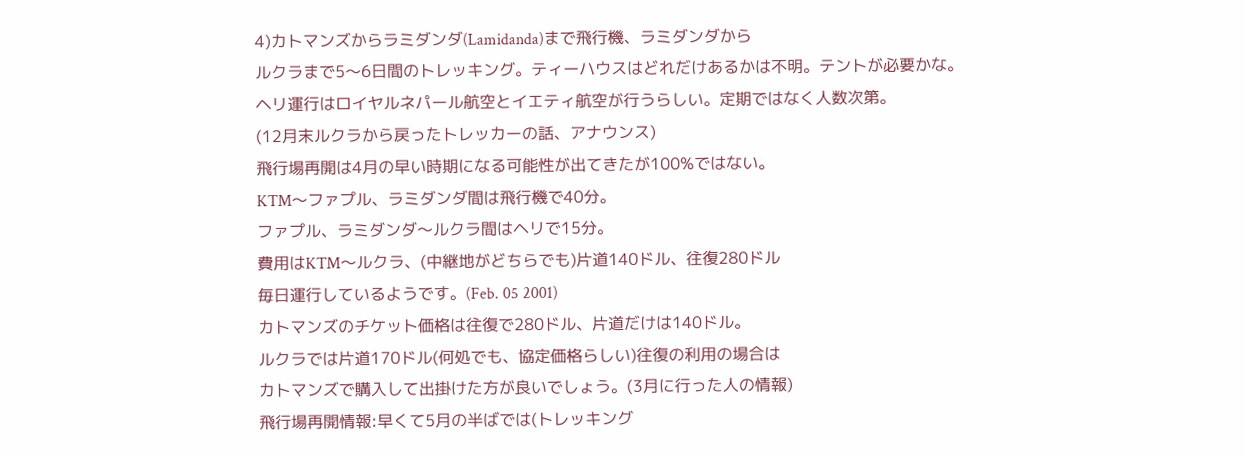4)カトマンズからラミダンダ(Lamidanda)まで飛行機、ラミダンダから
ルクラまで5〜6日間のトレッキング。ティーハウスはどれだけあるかは不明。テントが必要かな。
ヘリ運行はロイヤルネパール航空とイエティ航空が行うらしい。定期ではなく人数次第。
(12月末ルクラから戻ったトレッカーの話、アナウンス)
飛行場再開は4月の早い時期になる可能性が出てきたが100%ではない。
KTM〜ファプル、ラミダンダ間は飛行機で40分。
ファプル、ラミダンダ〜ルクラ間はヘリで15分。
費用はKTM〜ルクラ、(中継地がどちらでも)片道140ドル、往復280ドル
毎日運行しているようです。(Feb. 05 2001)
カトマンズのチケット価格は往復で280ドル、片道だけは140ドル。
ルクラでは片道170ドル(何処でも、協定価格らしい)往復の利用の場合は
カトマンズで購入して出掛けた方が良いでしょう。(3月に行った人の情報)
飛行場再開情報:早くて5月の半ばでは(トレッキング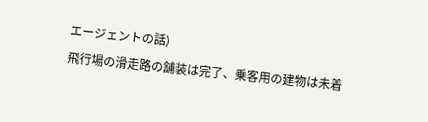エージェントの話)
飛行場の滑走路の舗装は完了、乗客用の建物は未着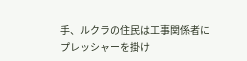手、ルクラの住民は工事関係者に
プレッシャーを掛け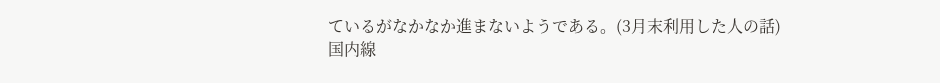ているがなかなか進まないようである。(3月末利用した人の話)
国内線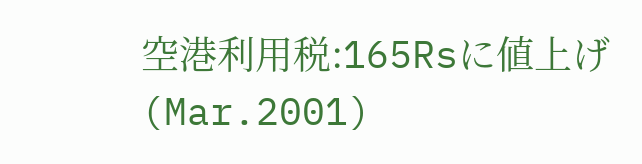空港利用税:165Rsに値上げ(Mar.2001)